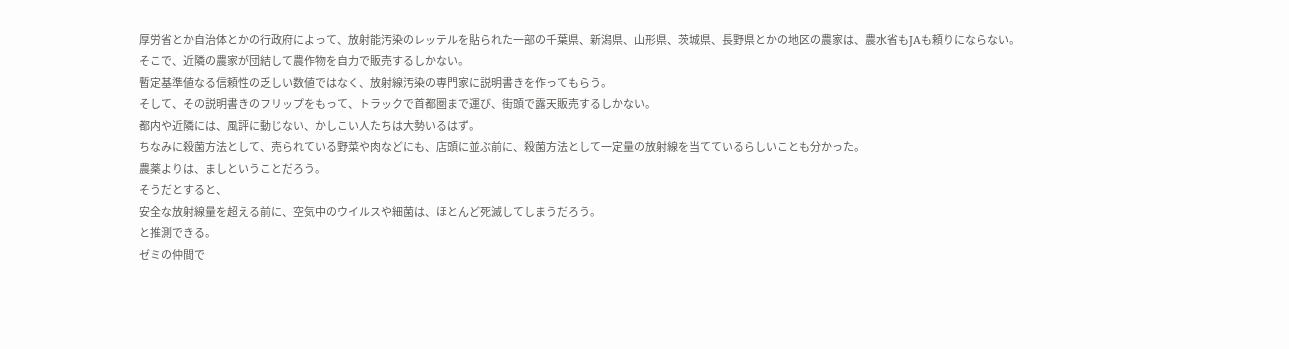厚労省とか自治体とかの行政府によって、放射能汚染のレッテルを貼られた一部の千葉県、新潟県、山形県、茨城県、長野県とかの地区の農家は、農水省もJAも頼りにならない。
そこで、近隣の農家が団結して農作物を自力で販売するしかない。
暫定基準値なる信頼性の乏しい数値ではなく、放射線汚染の専門家に説明書きを作ってもらう。
そして、その説明書きのフリップをもって、トラックで首都圏まで運び、街頭で露天販売するしかない。
都内や近隣には、風評に動じない、かしこい人たちは大勢いるはず。
ちなみに殺菌方法として、売られている野菜や肉などにも、店頭に並ぶ前に、殺菌方法として一定量の放射線を当てているらしいことも分かった。
農薬よりは、ましということだろう。
そうだとすると、
安全な放射線量を超える前に、空気中のウイルスや細菌は、ほとんど死滅してしまうだろう。
と推測できる。
ゼミの仲間で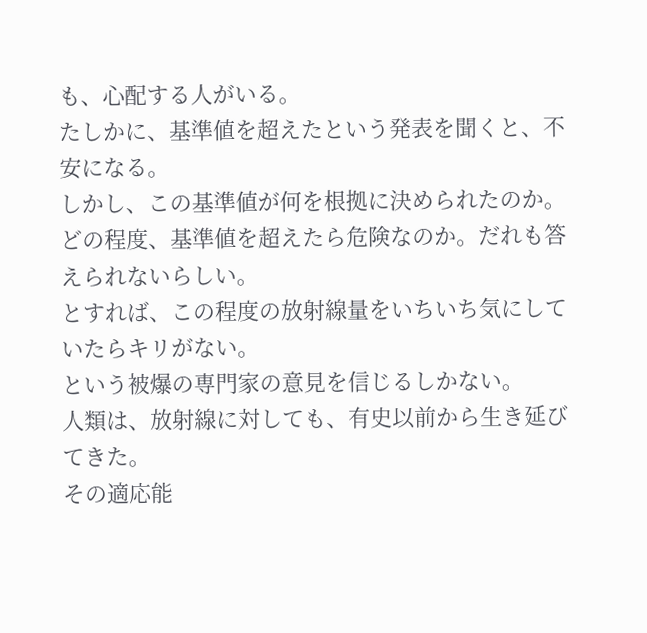も、心配する人がいる。
たしかに、基準値を超えたという発表を聞くと、不安になる。
しかし、この基準値が何を根拠に決められたのか。
どの程度、基準値を超えたら危険なのか。だれも答えられないらしい。
とすれば、この程度の放射線量をいちいち気にしていたらキリがない。
という被爆の専門家の意見を信じるしかない。
人類は、放射線に対しても、有史以前から生き延びてきた。
その適応能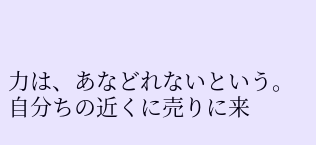力は、あなどれないという。
自分ちの近くに売りに来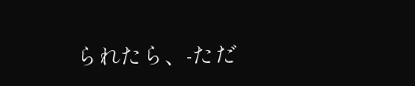られたら、-ただ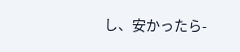し、安かったら-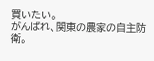買いたい。
がんばれ、関東の農家の自主防衛。